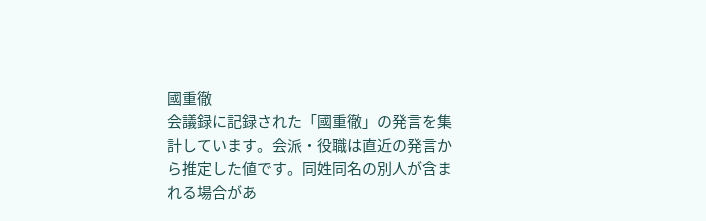國重徹
会議録に記録された「國重徹」の発言を集計しています。会派・役職は直近の発言から推定した値です。同姓同名の別人が含まれる場合があ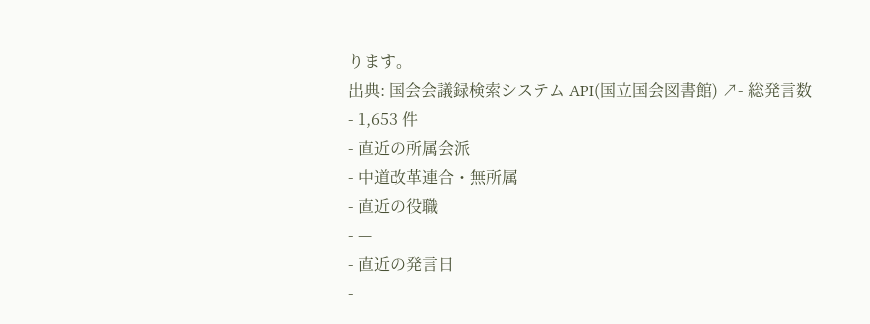ります。
出典: 国会会議録検索システム API(国立国会図書館) ↗- 総発言数
- 1,653 件
- 直近の所属会派
- 中道改革連合・無所属
- 直近の役職
- —
- 直近の発言日
-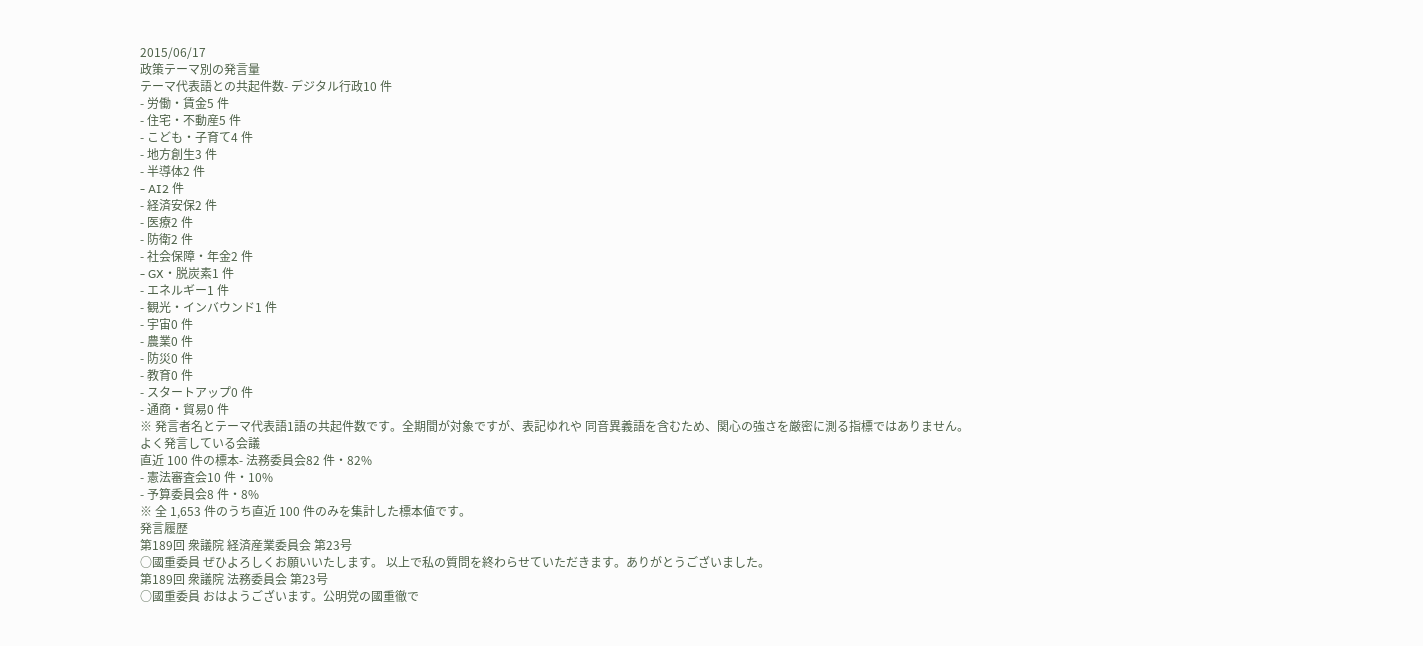2015/06/17
政策テーマ別の発言量
テーマ代表語との共起件数- デジタル行政10 件
- 労働・賃金5 件
- 住宅・不動産5 件
- こども・子育て4 件
- 地方創生3 件
- 半導体2 件
- AI2 件
- 経済安保2 件
- 医療2 件
- 防衛2 件
- 社会保障・年金2 件
- GX・脱炭素1 件
- エネルギー1 件
- 観光・インバウンド1 件
- 宇宙0 件
- 農業0 件
- 防災0 件
- 教育0 件
- スタートアップ0 件
- 通商・貿易0 件
※ 発言者名とテーマ代表語1語の共起件数です。全期間が対象ですが、表記ゆれや 同音異義語を含むため、関心の強さを厳密に測る指標ではありません。
よく発言している会議
直近 100 件の標本- 法務委員会82 件・82%
- 憲法審査会10 件・10%
- 予算委員会8 件・8%
※ 全 1,653 件のうち直近 100 件のみを集計した標本値です。
発言履歴
第189回 衆議院 経済産業委員会 第23号
○國重委員 ぜひよろしくお願いいたします。 以上で私の質問を終わらせていただきます。ありがとうございました。
第189回 衆議院 法務委員会 第23号
○國重委員 おはようございます。公明党の國重徹で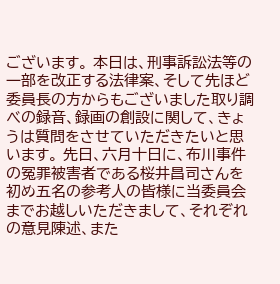ございます。 本日は、刑事訴訟法等の一部を改正する法律案、そして先ほど委員長の方からもございました取り調べの録音、録画の創設に関して、きょうは質問をさせていただきたいと思います。 先日、六月十日に、布川事件の冤罪被害者である桜井昌司さんを初め五名の参考人の皆様に当委員会までお越しいただきまして、それぞれの意見陳述、また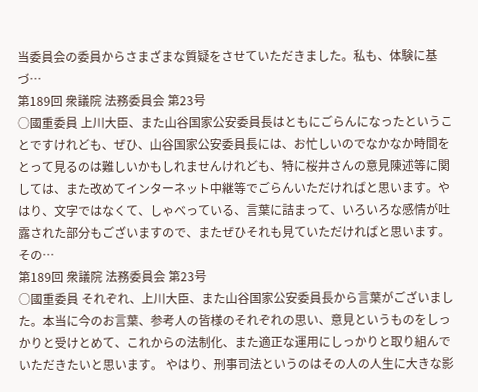当委員会の委員からさまざまな質疑をさせていただきました。私も、体験に基づ…
第189回 衆議院 法務委員会 第23号
○國重委員 上川大臣、また山谷国家公安委員長はともにごらんになったということですけれども、ぜひ、山谷国家公安委員長には、お忙しいのでなかなか時間をとって見るのは難しいかもしれませんけれども、特に桜井さんの意見陳述等に関しては、また改めてインターネット中継等でごらんいただければと思います。やはり、文字ではなくて、しゃべっている、言葉に詰まって、いろいろな感情が吐露された部分もございますので、またぜひそれも見ていただければと思います。 その…
第189回 衆議院 法務委員会 第23号
○國重委員 それぞれ、上川大臣、また山谷国家公安委員長から言葉がございました。本当に今のお言葉、参考人の皆様のそれぞれの思い、意見というものをしっかりと受けとめて、これからの法制化、また適正な運用にしっかりと取り組んでいただきたいと思います。 やはり、刑事司法というのはその人の人生に大きな影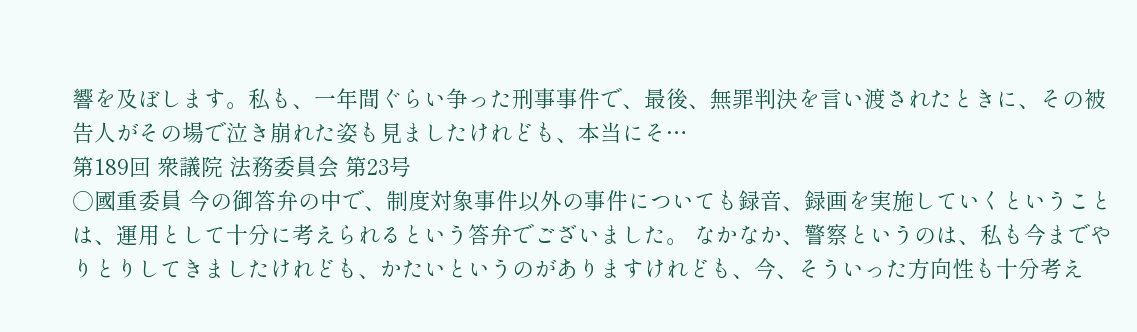響を及ぼします。私も、一年間ぐらい争った刑事事件で、最後、無罪判決を言い渡されたときに、その被告人がその場で泣き崩れた姿も見ましたけれども、本当にそ…
第189回 衆議院 法務委員会 第23号
○國重委員 今の御答弁の中で、制度対象事件以外の事件についても録音、録画を実施していくということは、運用として十分に考えられるという答弁でございました。 なかなか、警察というのは、私も今までやりとりしてきましたけれども、かたいというのがありますけれども、今、そういった方向性も十分考え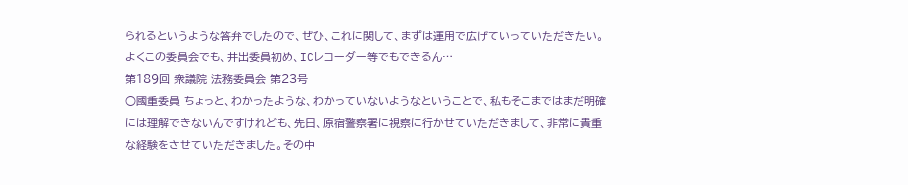られるというような答弁でしたので、ぜひ、これに関して、まずは運用で広げていっていただきたい。 よくこの委員会でも、井出委員初め、ICレコーダー等でもできるん…
第189回 衆議院 法務委員会 第23号
○國重委員 ちょっと、わかったような、わかっていないようなということで、私もそこまではまだ明確には理解できないんですけれども、先日、原宿警察署に視察に行かせていただきまして、非常に貴重な経験をさせていただきました。その中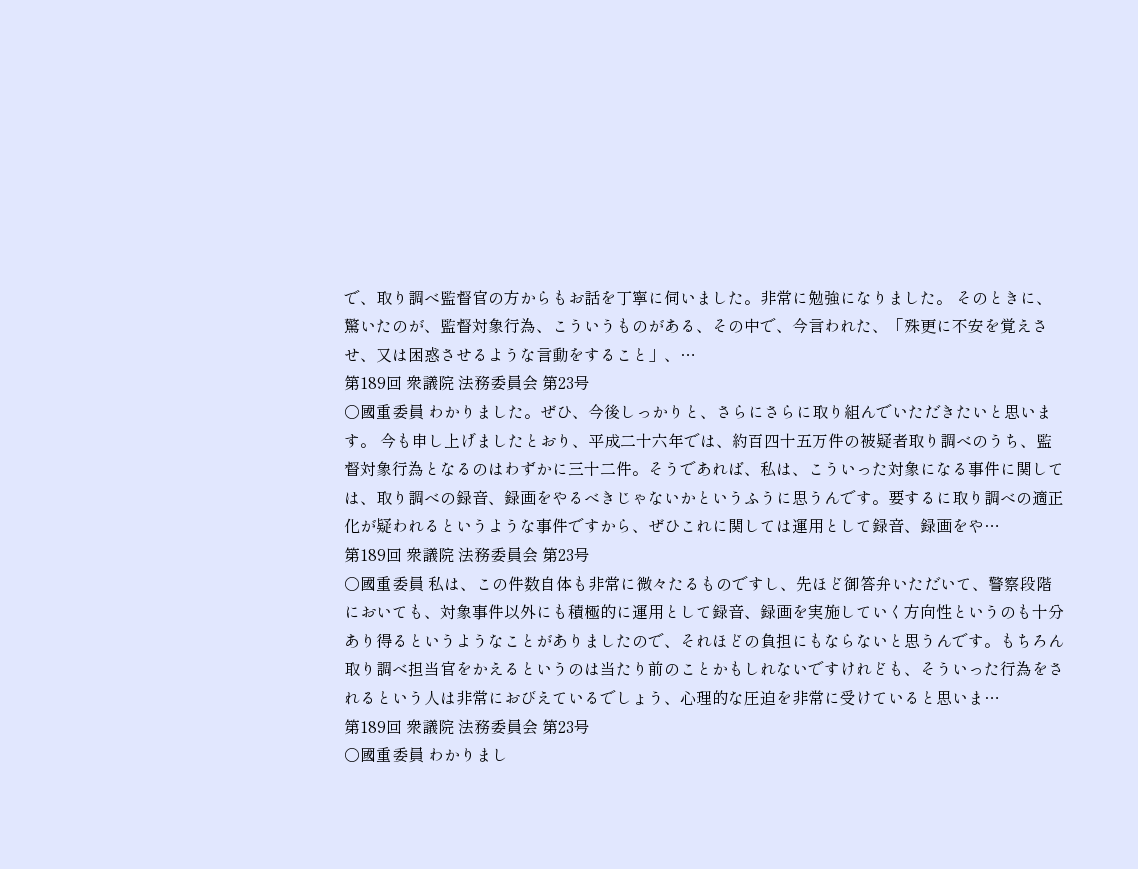で、取り調べ監督官の方からもお話を丁寧に伺いました。非常に勉強になりました。 そのときに、驚いたのが、監督対象行為、こういうものがある、その中で、今言われた、「殊更に不安を覚えさせ、又は困惑させるような言動をすること」、…
第189回 衆議院 法務委員会 第23号
○國重委員 わかりました。ぜひ、今後しっかりと、さらにさらに取り組んでいただきたいと思います。 今も申し上げましたとおり、平成二十六年では、約百四十五万件の被疑者取り調べのうち、監督対象行為となるのはわずかに三十二件。そうであれば、私は、こういった対象になる事件に関しては、取り調べの録音、録画をやるべきじゃないかというふうに思うんです。要するに取り調べの適正化が疑われるというような事件ですから、ぜひこれに関しては運用として録音、録画をや…
第189回 衆議院 法務委員会 第23号
○國重委員 私は、この件数自体も非常に微々たるものですし、先ほど御答弁いただいて、警察段階においても、対象事件以外にも積極的に運用として録音、録画を実施していく方向性というのも十分あり得るというようなことがありましたので、それほどの負担にもならないと思うんです。もちろん取り調べ担当官をかえるというのは当たり前のことかもしれないですけれども、そういった行為をされるという人は非常におびえているでしょう、心理的な圧迫を非常に受けていると思いま…
第189回 衆議院 法務委員会 第23号
○國重委員 わかりまし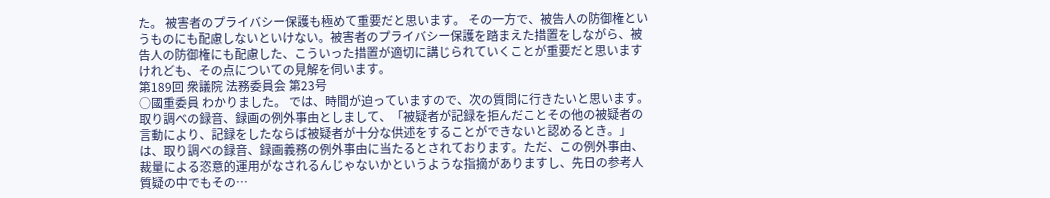た。 被害者のプライバシー保護も極めて重要だと思います。 その一方で、被告人の防御権というものにも配慮しないといけない。被害者のプライバシー保護を踏まえた措置をしながら、被告人の防御権にも配慮した、こういった措置が適切に講じられていくことが重要だと思いますけれども、その点についての見解を伺います。
第189回 衆議院 法務委員会 第23号
○國重委員 わかりました。 では、時間が迫っていますので、次の質問に行きたいと思います。 取り調べの録音、録画の例外事由としまして、「被疑者が記録を拒んだことその他の被疑者の言動により、記録をしたならば被疑者が十分な供述をすることができないと認めるとき。」は、取り調べの録音、録画義務の例外事由に当たるとされております。ただ、この例外事由、裁量による恣意的運用がなされるんじゃないかというような指摘がありますし、先日の参考人質疑の中でもその…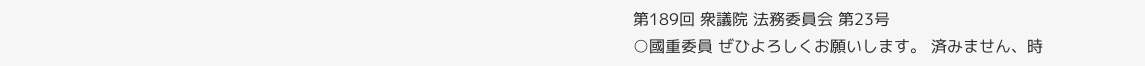第189回 衆議院 法務委員会 第23号
○國重委員 ぜひよろしくお願いします。 済みません、時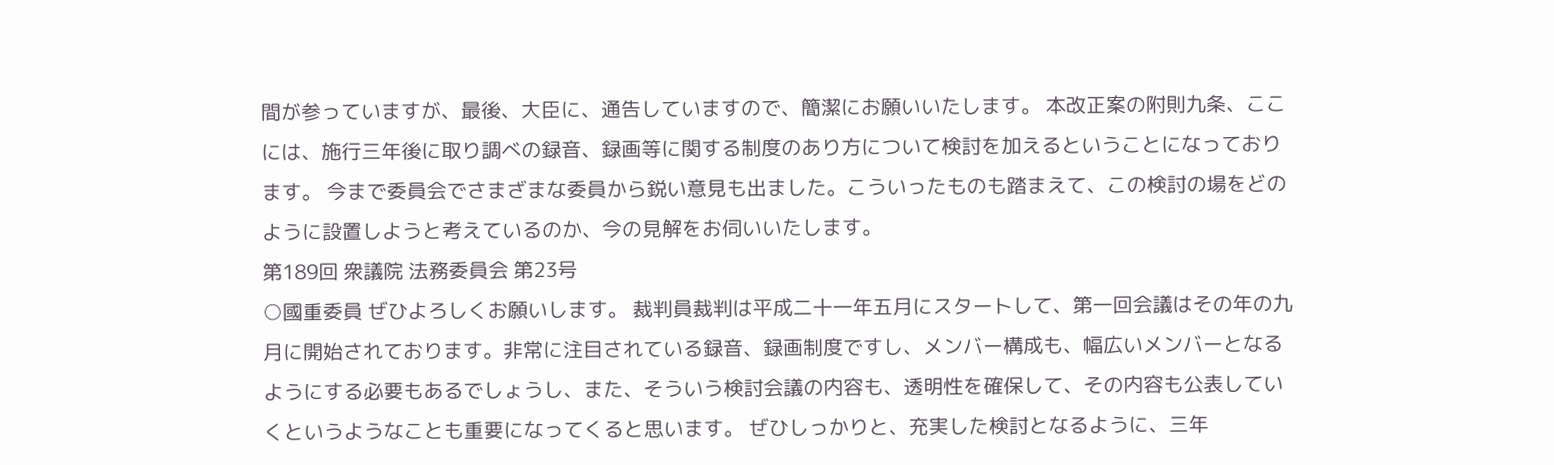間が参っていますが、最後、大臣に、通告していますので、簡潔にお願いいたします。 本改正案の附則九条、ここには、施行三年後に取り調べの録音、録画等に関する制度のあり方について検討を加えるということになっております。 今まで委員会でさまざまな委員から鋭い意見も出ました。こういったものも踏まえて、この検討の場をどのように設置しようと考えているのか、今の見解をお伺いいたします。
第189回 衆議院 法務委員会 第23号
○國重委員 ぜひよろしくお願いします。 裁判員裁判は平成二十一年五月にスタートして、第一回会議はその年の九月に開始されております。非常に注目されている録音、録画制度ですし、メンバー構成も、幅広いメンバーとなるようにする必要もあるでしょうし、また、そういう検討会議の内容も、透明性を確保して、その内容も公表していくというようなことも重要になってくると思います。 ぜひしっかりと、充実した検討となるように、三年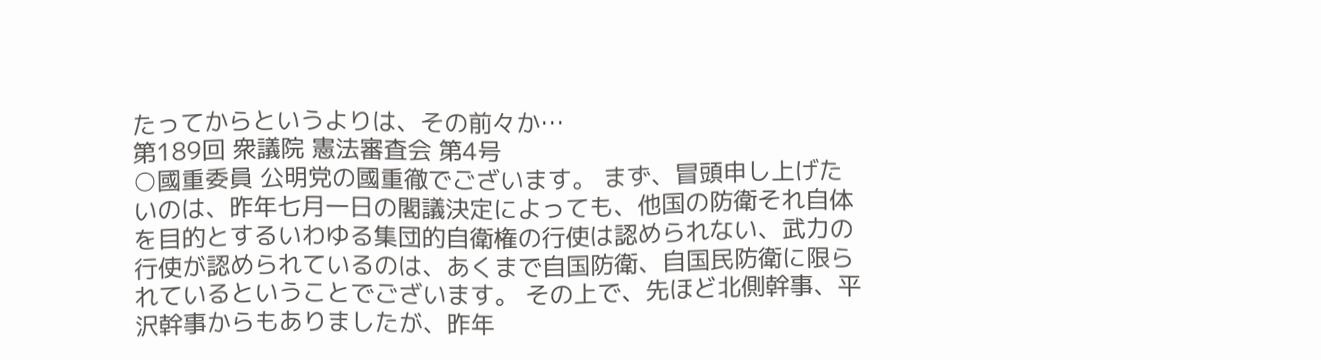たってからというよりは、その前々か…
第189回 衆議院 憲法審査会 第4号
○國重委員 公明党の國重徹でございます。 まず、冒頭申し上げたいのは、昨年七月一日の閣議決定によっても、他国の防衛それ自体を目的とするいわゆる集団的自衛権の行使は認められない、武力の行使が認められているのは、あくまで自国防衛、自国民防衛に限られているということでございます。 その上で、先ほど北側幹事、平沢幹事からもありましたが、昨年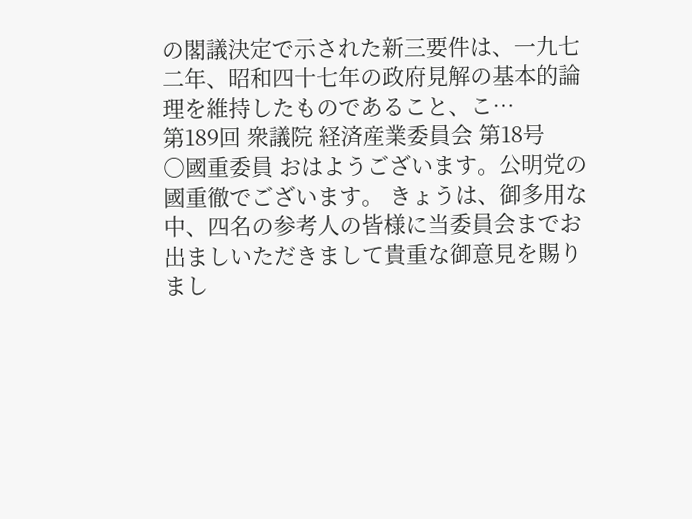の閣議決定で示された新三要件は、一九七二年、昭和四十七年の政府見解の基本的論理を維持したものであること、こ…
第189回 衆議院 経済産業委員会 第18号
○國重委員 おはようございます。公明党の國重徹でございます。 きょうは、御多用な中、四名の参考人の皆様に当委員会までお出ましいただきまして貴重な御意見を賜りまし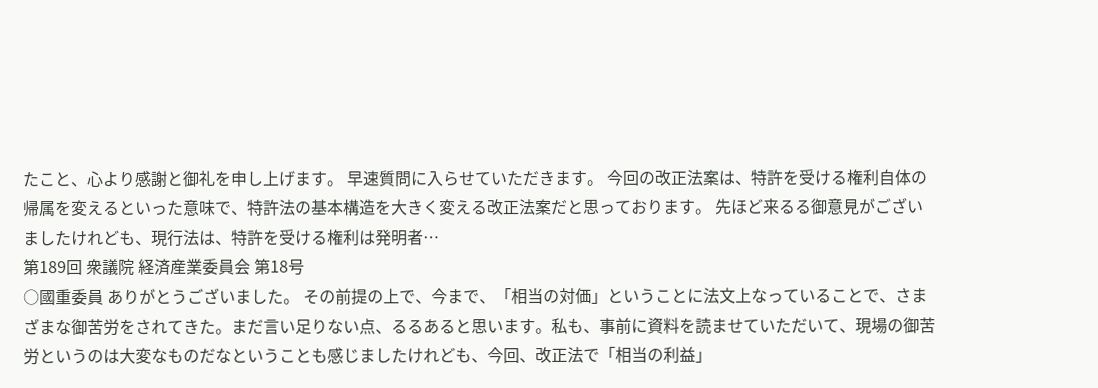たこと、心より感謝と御礼を申し上げます。 早速質問に入らせていただきます。 今回の改正法案は、特許を受ける権利自体の帰属を変えるといった意味で、特許法の基本構造を大きく変える改正法案だと思っております。 先ほど来るる御意見がございましたけれども、現行法は、特許を受ける権利は発明者…
第189回 衆議院 経済産業委員会 第18号
○國重委員 ありがとうございました。 その前提の上で、今まで、「相当の対価」ということに法文上なっていることで、さまざまな御苦労をされてきた。まだ言い足りない点、るるあると思います。私も、事前に資料を読ませていただいて、現場の御苦労というのは大変なものだなということも感じましたけれども、今回、改正法で「相当の利益」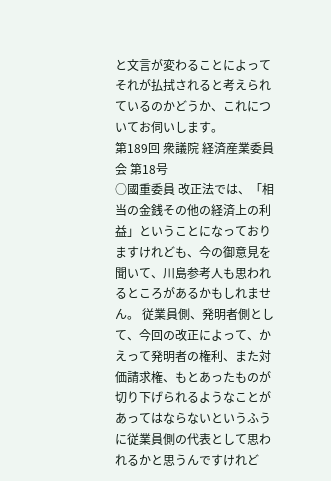と文言が変わることによってそれが払拭されると考えられているのかどうか、これについてお伺いします。
第189回 衆議院 経済産業委員会 第18号
○國重委員 改正法では、「相当の金銭その他の経済上の利益」ということになっておりますけれども、今の御意見を聞いて、川島参考人も思われるところがあるかもしれません。 従業員側、発明者側として、今回の改正によって、かえって発明者の権利、また対価請求権、もとあったものが切り下げられるようなことがあってはならないというふうに従業員側の代表として思われるかと思うんですけれど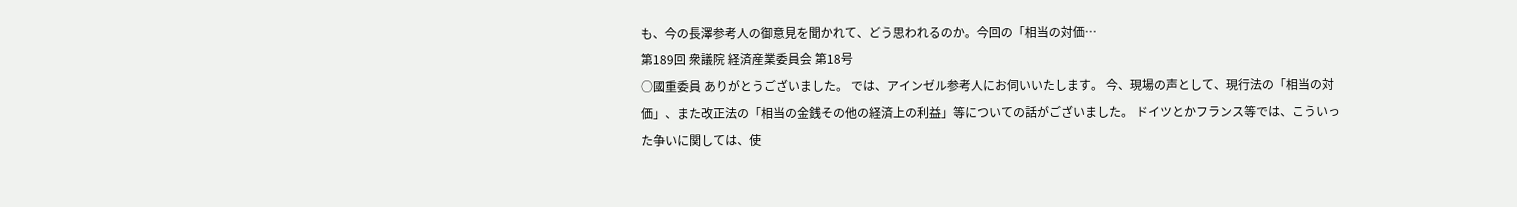も、今の長澤参考人の御意見を聞かれて、どう思われるのか。今回の「相当の対価…
第189回 衆議院 経済産業委員会 第18号
○國重委員 ありがとうございました。 では、アインゼル参考人にお伺いいたします。 今、現場の声として、現行法の「相当の対価」、また改正法の「相当の金銭その他の経済上の利益」等についての話がございました。 ドイツとかフランス等では、こういった争いに関しては、使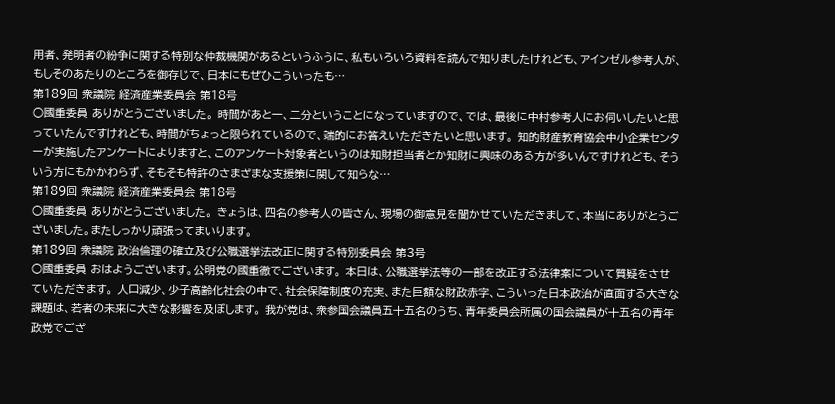用者、発明者の紛争に関する特別な仲裁機関があるというふうに、私もいろいろ資料を読んで知りましたけれども、アインゼル参考人が、もしそのあたりのところを御存じで、日本にもぜひこういったも…
第189回 衆議院 経済産業委員会 第18号
○國重委員 ありがとうございました。 時間があと一、二分ということになっていますので、では、最後に中村参考人にお伺いしたいと思っていたんですけれども、時間がちょっと限られているので、端的にお答えいただきたいと思います。 知的財産教育協会中小企業センターが実施したアンケートによりますと、このアンケート対象者というのは知財担当者とか知財に興味のある方が多いんですけれども、そういう方にもかかわらず、そもそも特許のさまざまな支援策に関して知らな…
第189回 衆議院 経済産業委員会 第18号
○國重委員 ありがとうございました。 きょうは、四名の参考人の皆さん、現場の御意見を聞かせていただきまして、本当にありがとうございました。またしっかり頑張ってまいります。
第189回 衆議院 政治倫理の確立及び公職選挙法改正に関する特別委員会 第3号
○國重委員 おはようございます。公明党の國重徹でございます。 本日は、公職選挙法等の一部を改正する法律案について質疑をさせていただきます。 人口減少、少子高齢化社会の中で、社会保障制度の充実、また巨額な財政赤字、こういった日本政治が直面する大きな課題は、若者の未来に大きな影響を及ぼします。 我が党は、衆参国会議員五十五名のうち、青年委員会所属の国会議員が十五名の青年政党でござ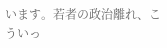います。若者の政治離れ、こういっ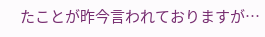たことが昨今言われておりますが…